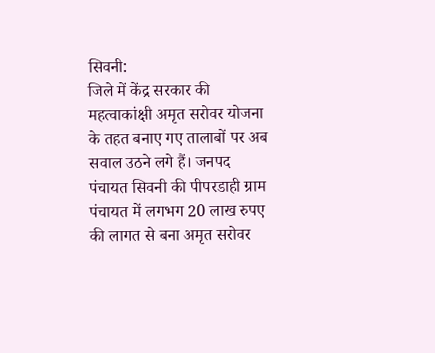सिवनी:
जिले में केंद्र सरकार की महत्वाकांक्षी अमृत सरोवर योजना के तहत बनाए गए तालाबों पर अब सवाल उठने लगे हैं। जनपद पंचायत सिवनी की पीपरडाही ग्राम पंचायत में लगभग 20 लाख रुपए की लागत से बना अमृत सरोवर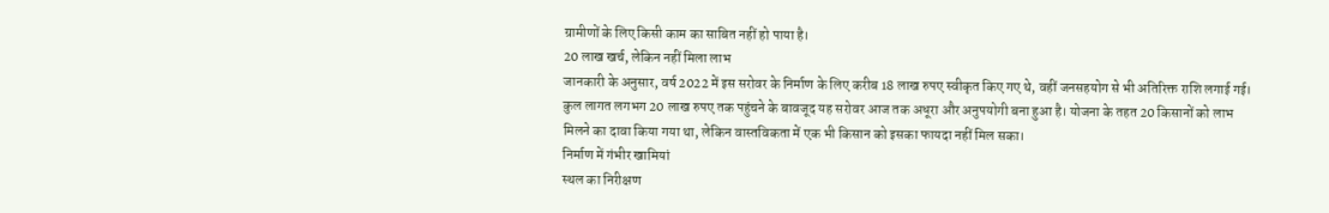ग्रामीणों के लिए किसी काम का साबित नहीं हो पाया है।
20 लाख खर्च, लेकिन नहीं मिला लाभ
जानकारी के अनुसार, वर्ष 2022 में इस सरोवर के निर्माण के लिए करीब 18 लाख रुपए स्वीकृत किए गए थे, वहीं जनसहयोग से भी अतिरिक्त राशि लगाई गई। कुल लागत लगभग 20 लाख रुपए तक पहुंचने के बावजूद यह सरोवर आज तक अधूरा और अनुपयोगी बना हुआ है। योजना के तहत 20 किसानों को लाभ मिलने का दावा किया गया था, लेकिन वास्तविकता में एक भी किसान को इसका फायदा नहीं मिल सका।
निर्माण में गंभीर खामियां
स्थल का निरीक्षण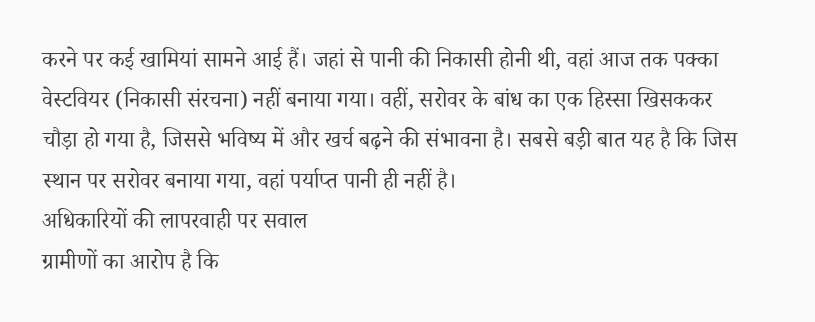करने पर कई खामियां सामने आई हैं। जहां से पानी की निकासी होनी थी, वहां आज तक पक्का वेस्टवियर (निकासी संरचना) नहीं बनाया गया। वहीं, सरोवर के बांध का एक हिस्सा खिसककर चौड़ा हो गया है, जिससे भविष्य में और खर्च बढ़ने की संभावना है। सबसे बड़ी बात यह है कि जिस स्थान पर सरोवर बनाया गया, वहां पर्याप्त पानी ही नहीं है।
अधिकारियों की लापरवाही पर सवाल
ग्रामीणों का आरोप है कि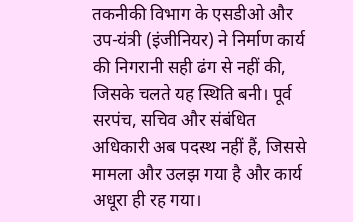तकनीकी विभाग के एसडीओ और उप-यंत्री (इंजीनियर) ने निर्माण कार्य की निगरानी सही ढंग से नहीं की, जिसके चलते यह स्थिति बनी। पूर्व सरपंच, सचिव और संबंधित अधिकारी अब पदस्थ नहीं हैं, जिससे मामला और उलझ गया है और कार्य अधूरा ही रह गया।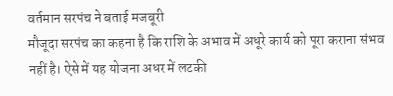वर्तमान सरपंच ने बताई मजबूरी
मौजूदा सरपंच का कहना है कि राशि के अभाव में अधूरे कार्य को पूरा कराना संभव नहीं है। ऐसे में यह योजना अधर में लटकी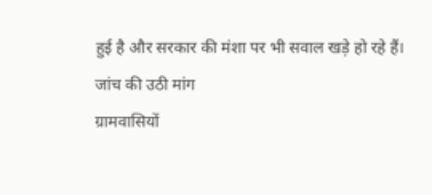हुई है और सरकार की मंशा पर भी सवाल खड़े हो रहे हैं।
जांच की उठी मांग
ग्रामवासियों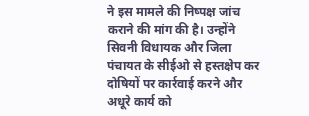ने इस मामले की निष्पक्ष जांच कराने की मांग की है। उन्होंने सिवनी विधायक और जिला पंचायत के सीईओ से हस्तक्षेप कर दोषियों पर कार्रवाई करने और अधूरे कार्य को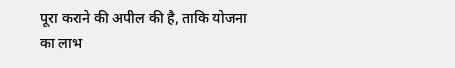पूरा कराने की अपील की है, ताकि योजना का लाभ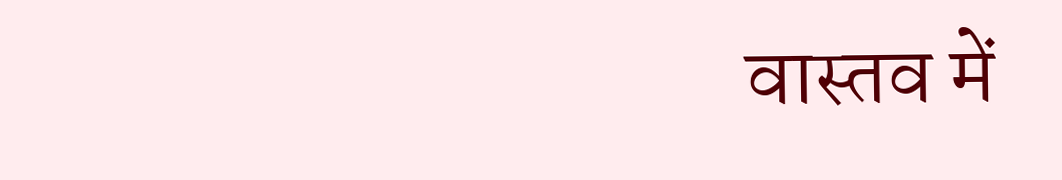वास्तव में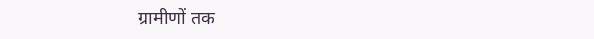ग्रामीणों तक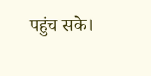पहुंच सके।